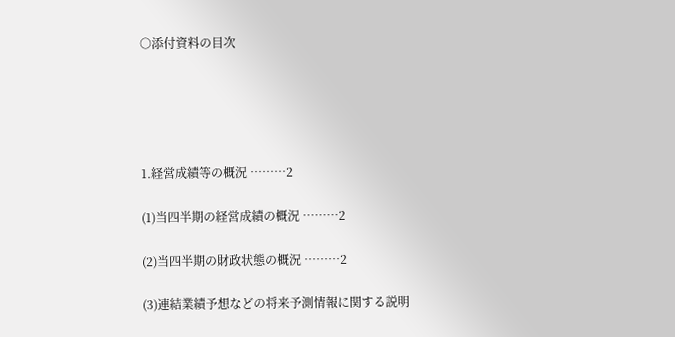○添付資料の目次





1.経営成績等の概況 ………2

(1)当四半期の経営成績の概況 ………2

(2)当四半期の財政状態の概況 ………2

(3)連結業績予想などの将来予測情報に関する説明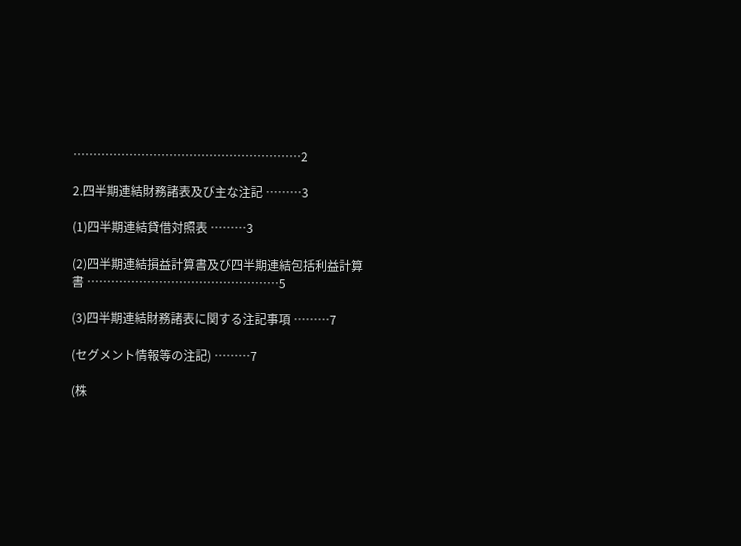…………………………………………………2

2.四半期連結財務諸表及び主な注記 ………3

(1)四半期連結貸借対照表 ………3

(2)四半期連結損益計算書及び四半期連結包括利益計算書 …………………………………………5

(3)四半期連結財務諸表に関する注記事項 ………7

(セグメント情報等の注記) ………7

(株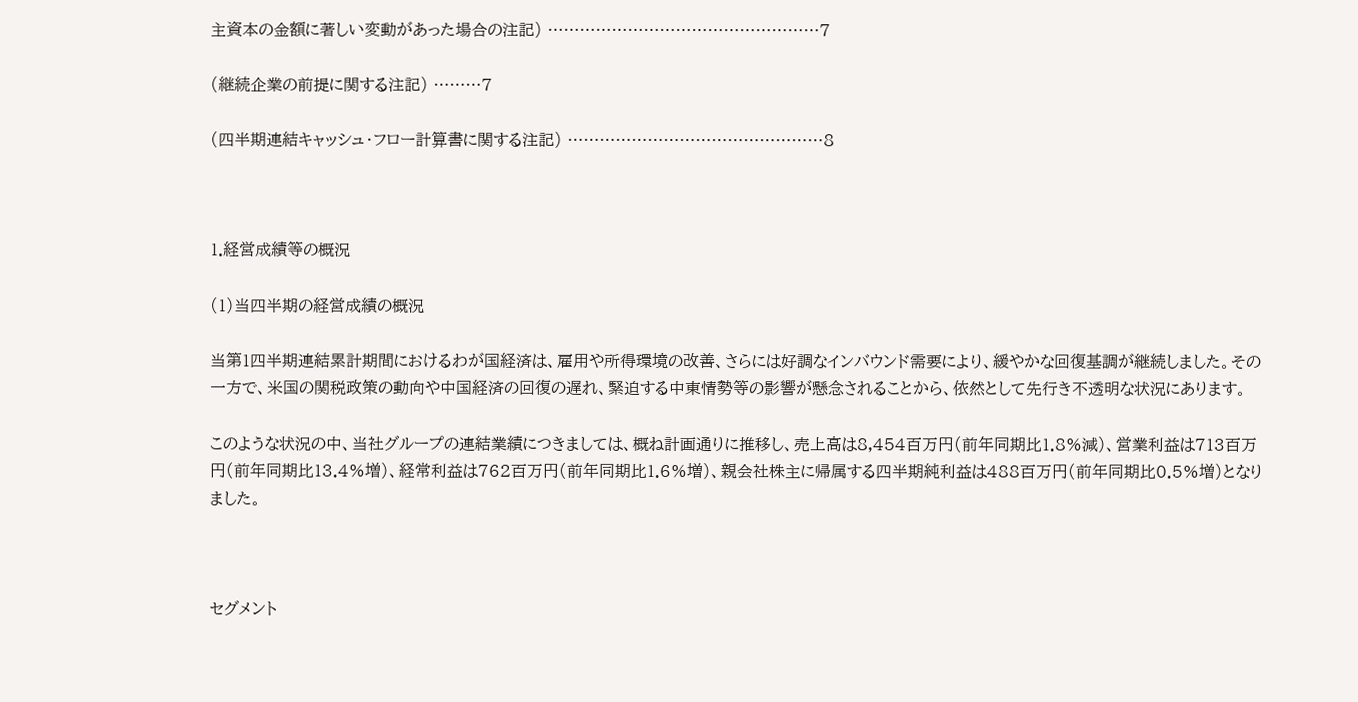主資本の金額に著しい変動があった場合の注記) ……………………………………………7

(継続企業の前提に関する注記) ………7

(四半期連結キャッシュ・フロー計算書に関する注記) …………………………………………8



1.経営成績等の概況

(1)当四半期の経営成績の概況

当第1四半期連結累計期間におけるわが国経済は、雇用や所得環境の改善、さらには好調なインバウンド需要により、緩やかな回復基調が継続しました。その一方で、米国の関税政策の動向や中国経済の回復の遅れ、緊迫する中東情勢等の影響が懸念されることから、依然として先行き不透明な状況にあります。

このような状況の中、当社グループの連結業績につきましては、概ね計画通りに推移し、売上高は8,454百万円(前年同期比1.8%減)、営業利益は713百万円(前年同期比13.4%増)、経常利益は762百万円(前年同期比1.6%増)、親会社株主に帰属する四半期純利益は488百万円(前年同期比0.5%増)となりました。



セグメント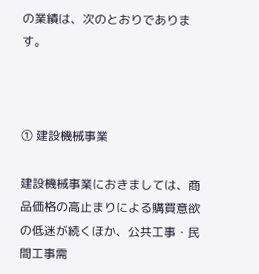の業績は、次のとおりであります。



① 建設機械事業

建設機械事業におきましては、商品価格の高止まりによる購買意欲の低迷が続くほか、公共工事・民間工事需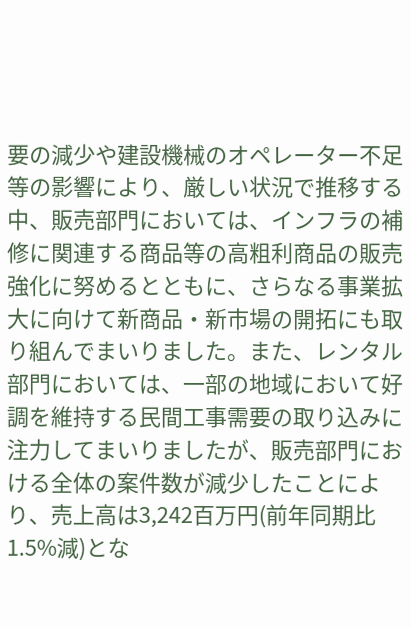要の減少や建設機械のオペレーター不足等の影響により、厳しい状況で推移する中、販売部門においては、インフラの補修に関連する商品等の高粗利商品の販売強化に努めるとともに、さらなる事業拡大に向けて新商品・新市場の開拓にも取り組んでまいりました。また、レンタル部門においては、一部の地域において好調を維持する民間工事需要の取り込みに注力してまいりましたが、販売部門における全体の案件数が減少したことにより、売上高は3,242百万円(前年同期比1.5%減)とな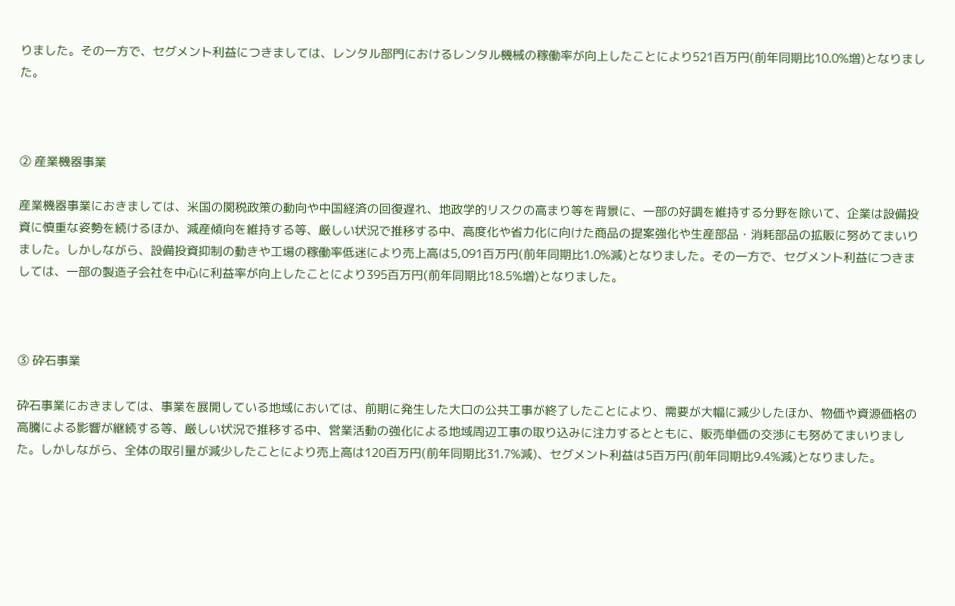りました。その一方で、セグメント利益につきましては、レンタル部門におけるレンタル機械の稼働率が向上したことにより521百万円(前年同期比10.0%増)となりました。



② 産業機器事業

産業機器事業におきましては、米国の関税政策の動向や中国経済の回復遅れ、地政学的リスクの高まり等を背景に、一部の好調を維持する分野を除いて、企業は設備投資に慎重な姿勢を続けるほか、減産傾向を維持する等、厳しい状況で推移する中、高度化や省力化に向けた商品の提案強化や生産部品・消耗部品の拡販に努めてまいりました。しかしながら、設備投資抑制の動きや工場の稼働率低迷により売上高は5,091百万円(前年同期比1.0%減)となりました。その一方で、セグメント利益につきましては、一部の製造子会社を中心に利益率が向上したことにより395百万円(前年同期比18.5%増)となりました。



③ 砕石事業

砕石事業におきましては、事業を展開している地域においては、前期に発生した大口の公共工事が終了したことにより、需要が大幅に減少したほか、物価や資源価格の高騰による影響が継続する等、厳しい状況で推移する中、営業活動の強化による地域周辺工事の取り込みに注力するとともに、販売単価の交渉にも努めてまいりました。しかしながら、全体の取引量が減少したことにより売上高は120百万円(前年同期比31.7%減)、セグメント利益は5百万円(前年同期比9.4%減)となりました。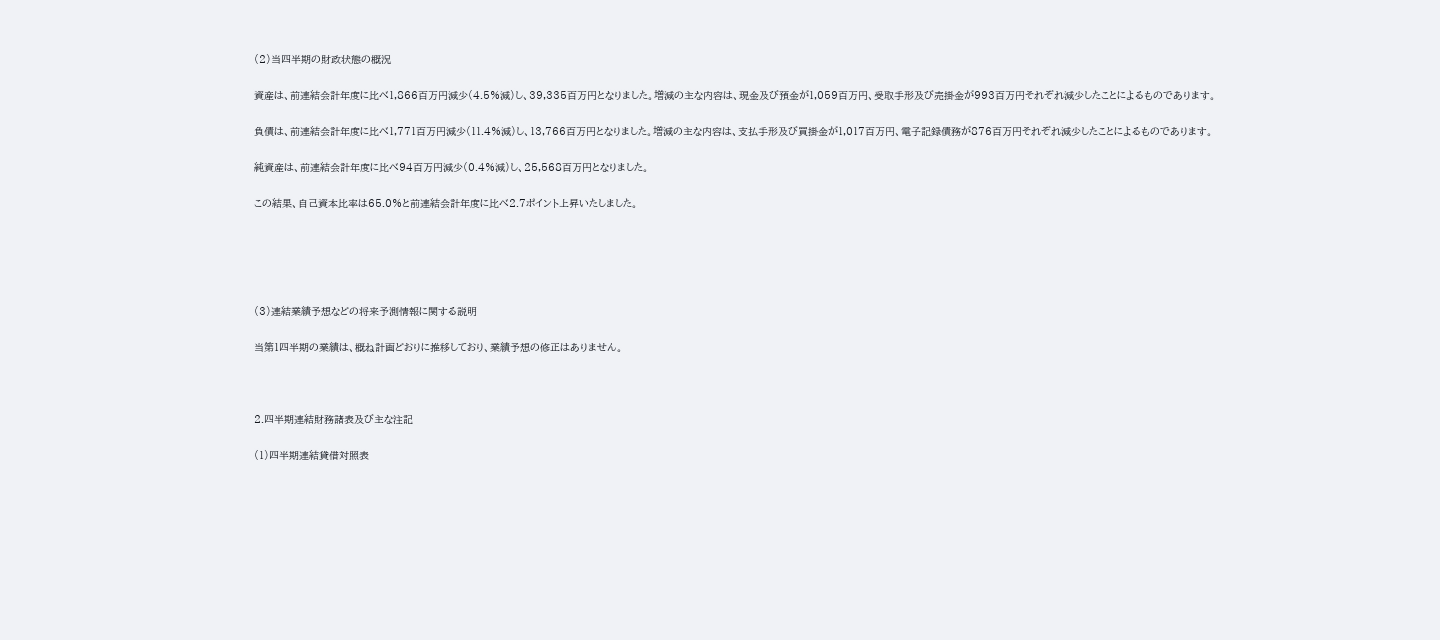(2)当四半期の財政状態の概況

資産は、前連結会計年度に比べ1,866百万円減少(4.5%減)し、39,335百万円となりました。増減の主な内容は、現金及び預金が1,059百万円、受取手形及び売掛金が993百万円それぞれ減少したことによるものであります。

負債は、前連結会計年度に比べ1,771百万円減少(11.4%減)し、13,766百万円となりました。増減の主な内容は、支払手形及び買掛金が1,017百万円、電子記録債務が876百万円それぞれ減少したことによるものであります。

純資産は、前連結会計年度に比べ94百万円減少(0.4%減)し、25,568百万円となりました。

この結果、自己資本比率は65.0%と前連結会計年度に比べ2.7ポイント上昇いたしました。





(3)連結業績予想などの将来予測情報に関する説明

当第1四半期の業績は、概ね計画どおりに推移しており、業績予想の修正はありません。



2.四半期連結財務諸表及び主な注記

(1)四半期連結貸借対照表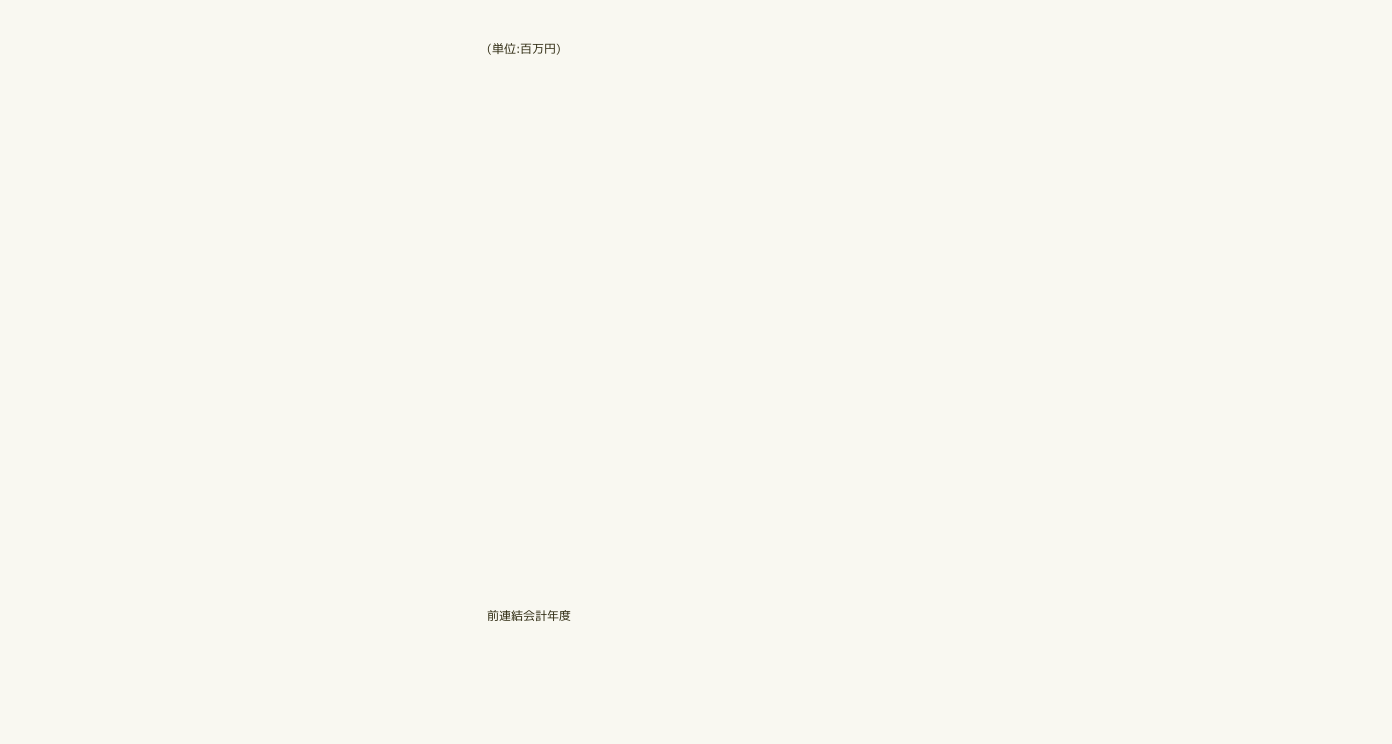(単位:百万円)





















前連結会計年度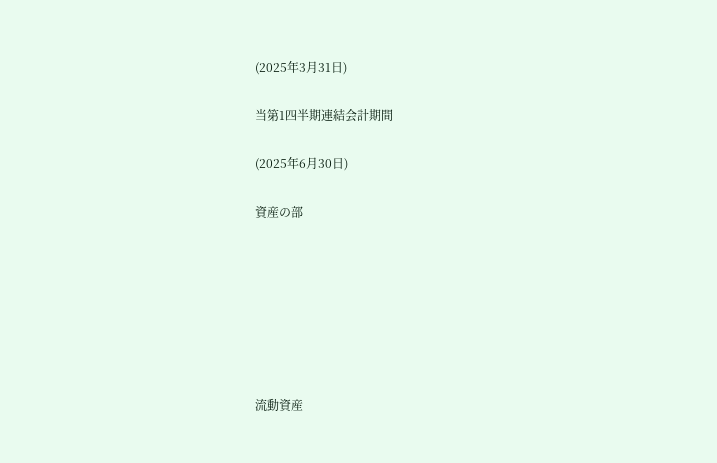(2025年3月31日)

当第1四半期連結会計期間

(2025年6月30日)

資産の部







流動資産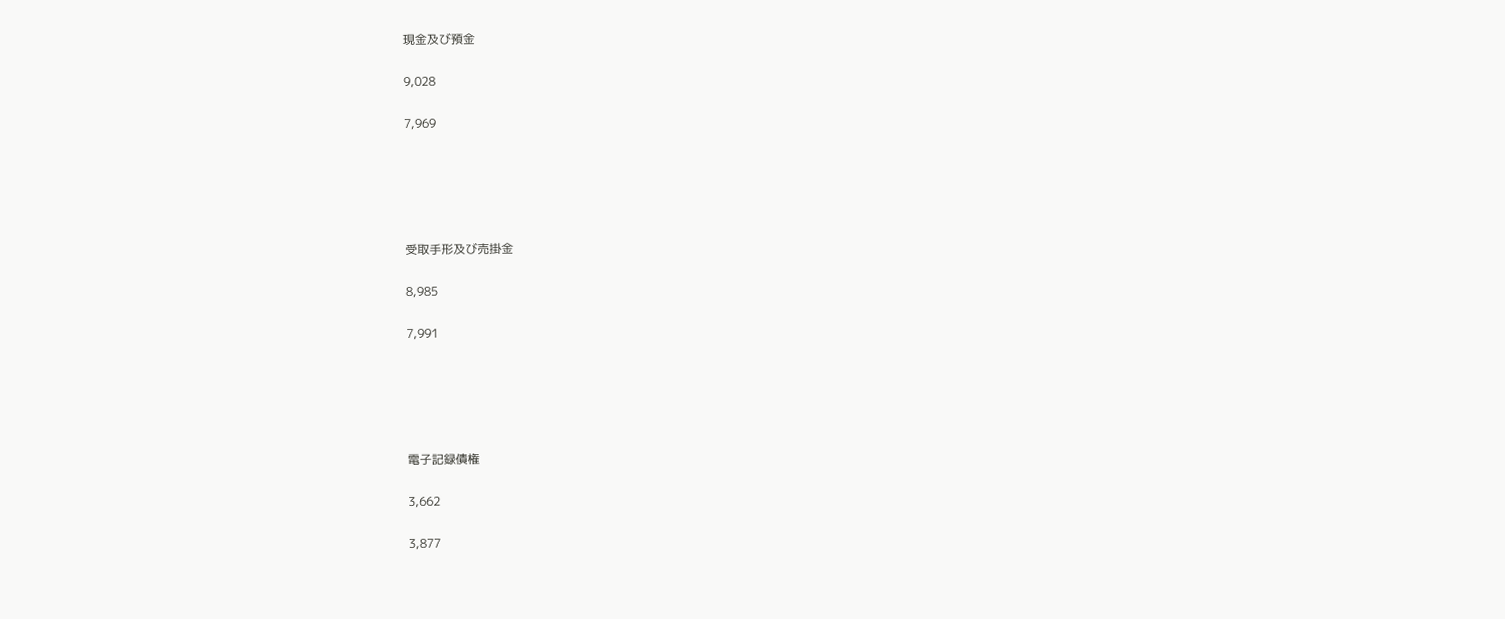現金及び預金

9,028

7,969





受取手形及び売掛金

8,985

7,991





電子記録債権

3,662

3,877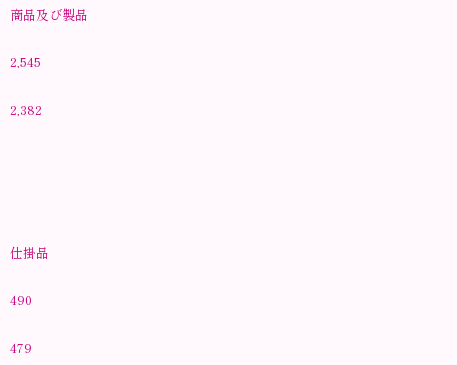商品及び製品

2,545

2,382





仕掛品

490

479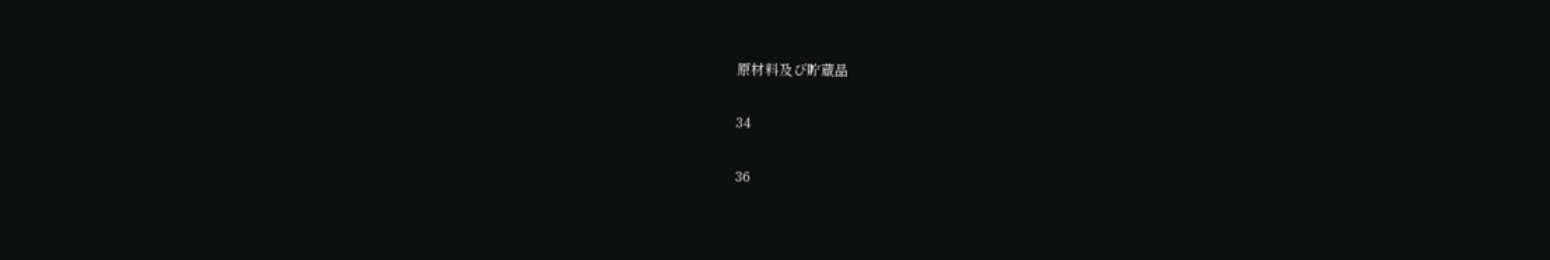原材料及び貯蔵品

34

36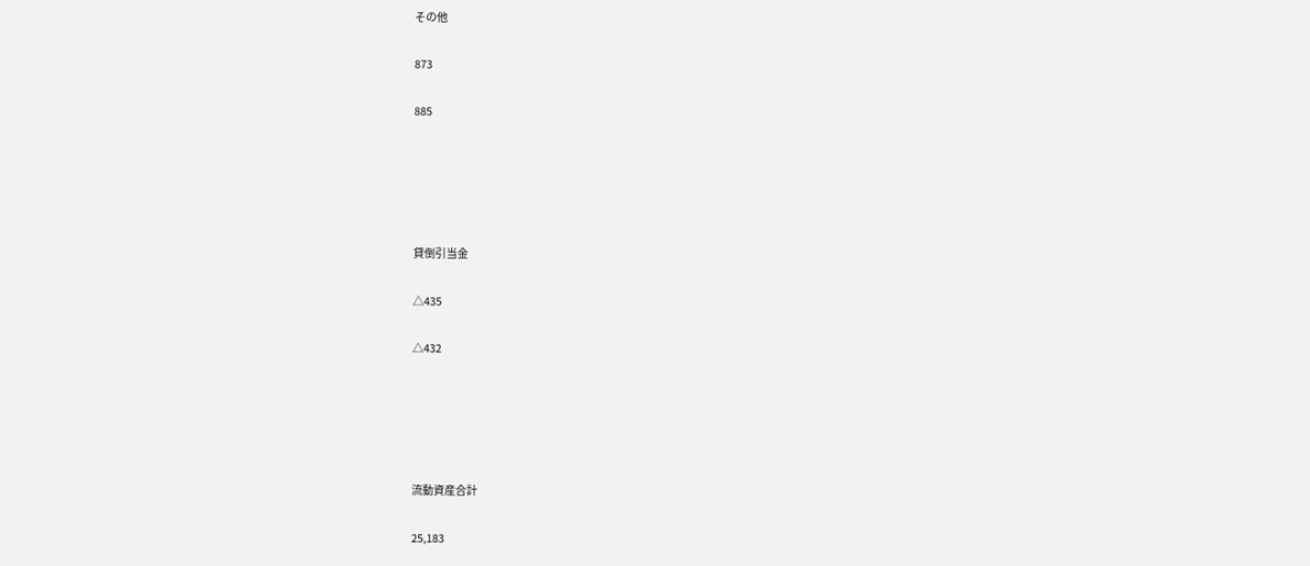その他

873

885





貸倒引当金

△435

△432





流動資産合計

25,183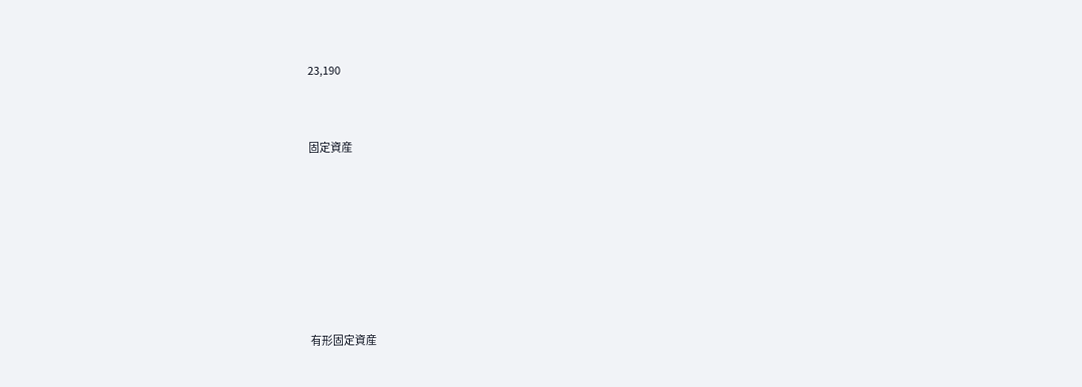23,190



固定資産









有形固定資産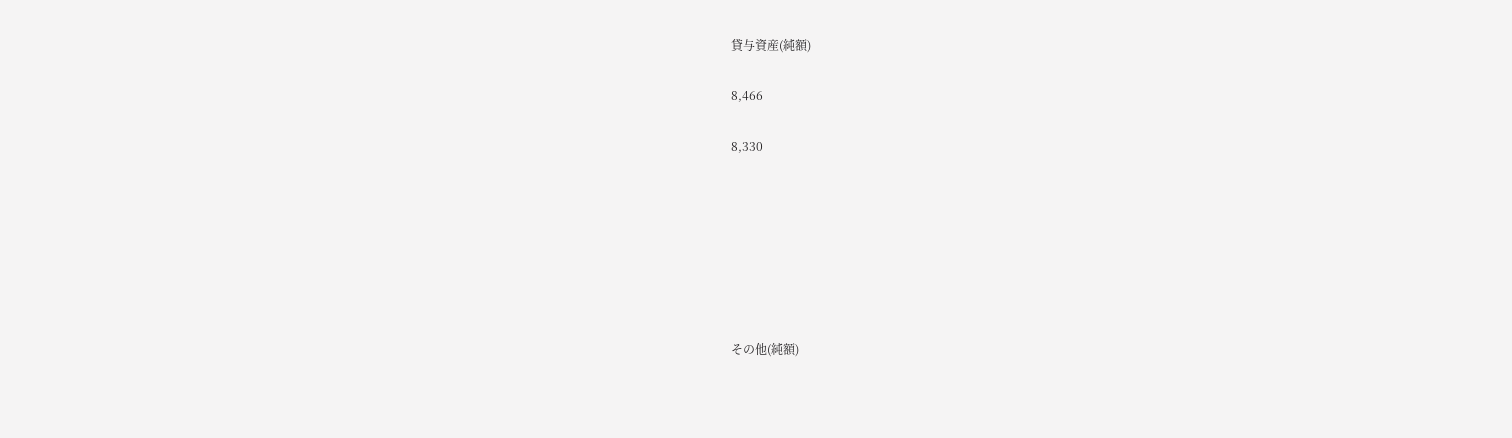貸与資産(純額)

8,466

8,330







その他(純額)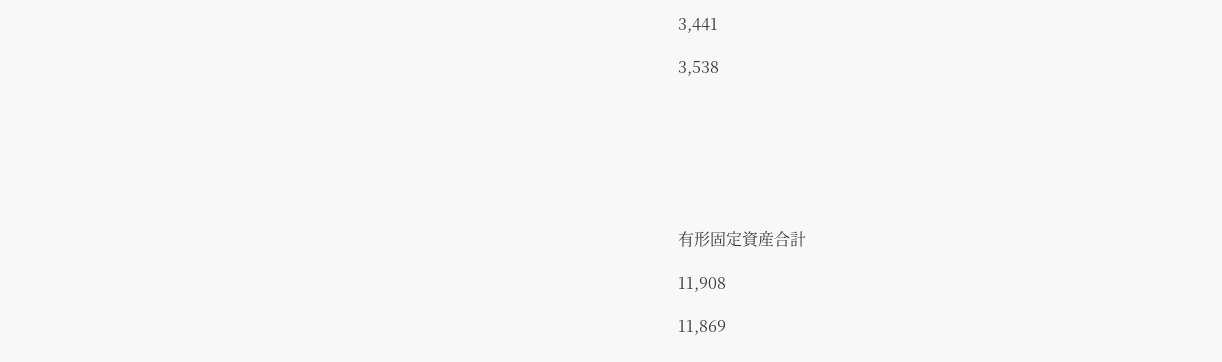3,441

3,538







有形固定資産合計

11,908

11,869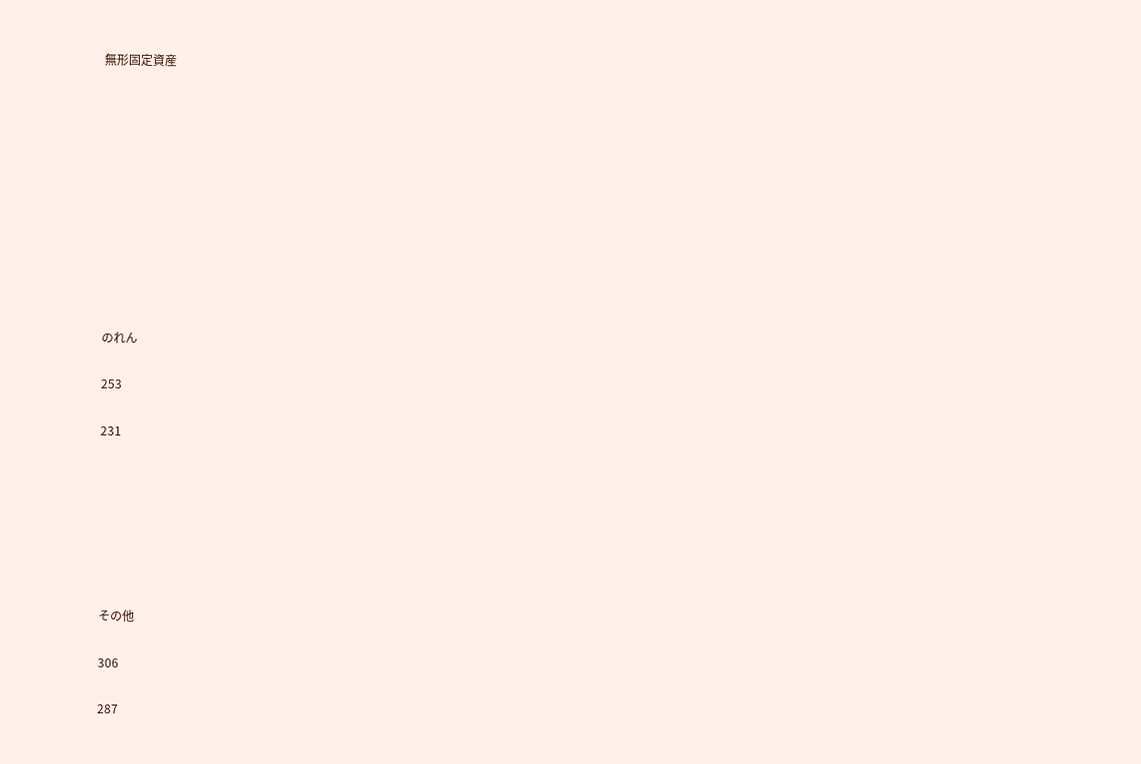無形固定資産











のれん

253

231







その他

306

287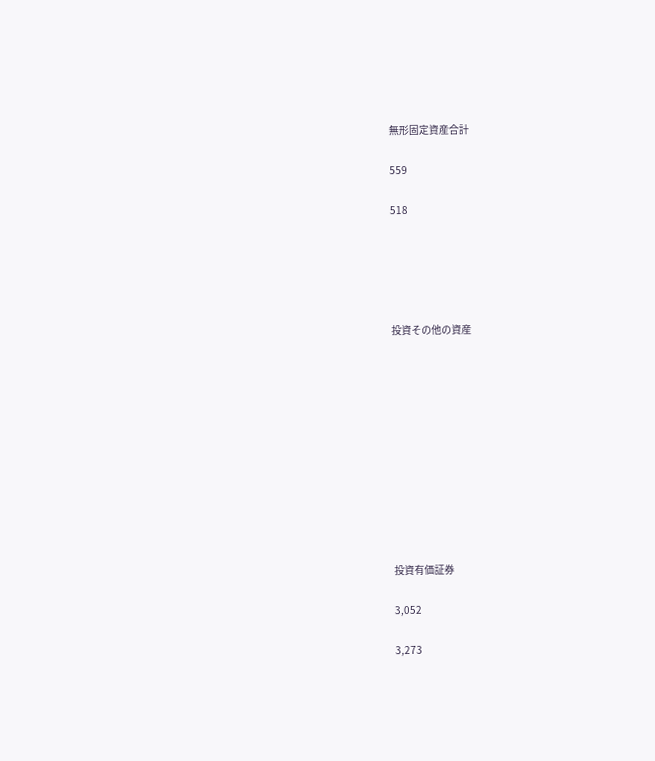無形固定資産合計

559

518





投資その他の資産











投資有価証券

3,052

3,273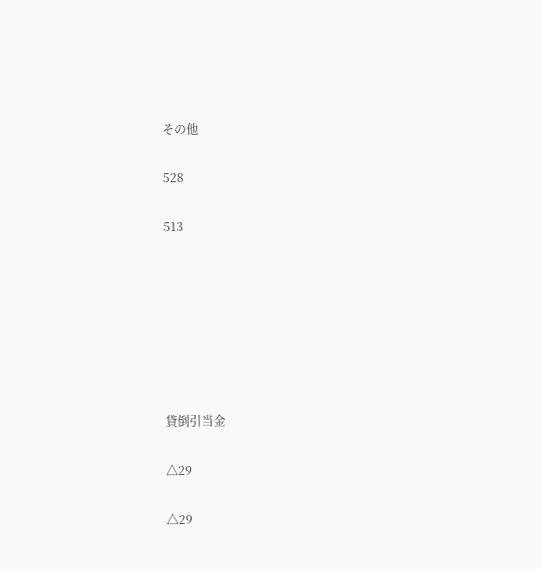その他

528

513







貸倒引当金

△29

△29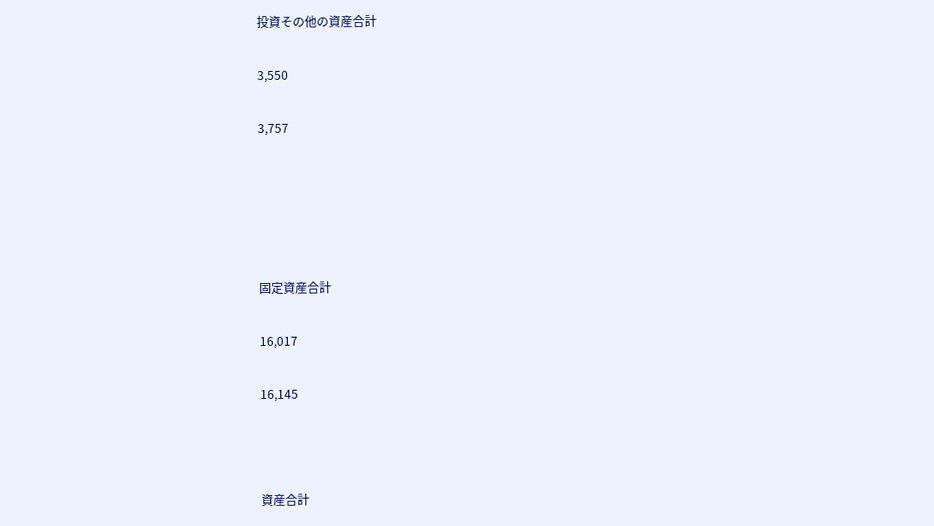投資その他の資産合計

3,550

3,757





固定資産合計

16,017

16,145



資産合計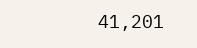41,201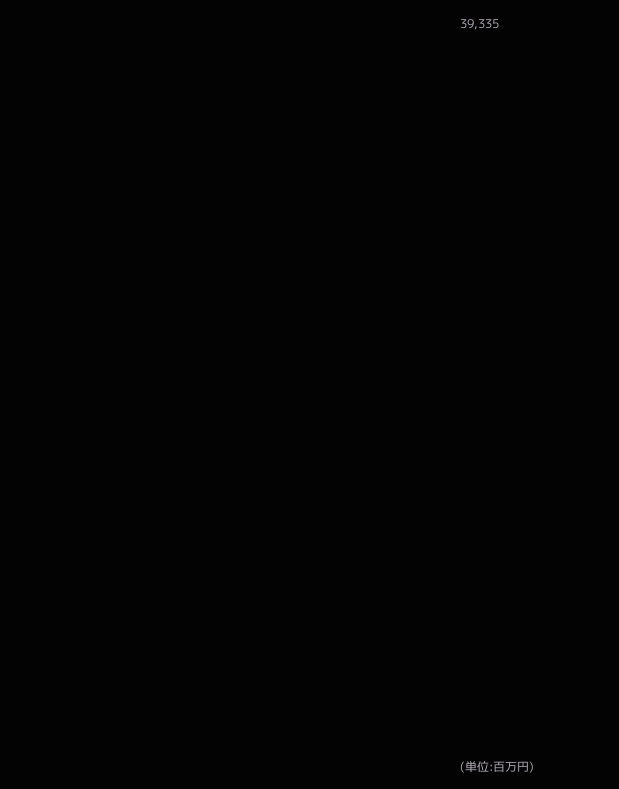39,335





























(単位:百万円)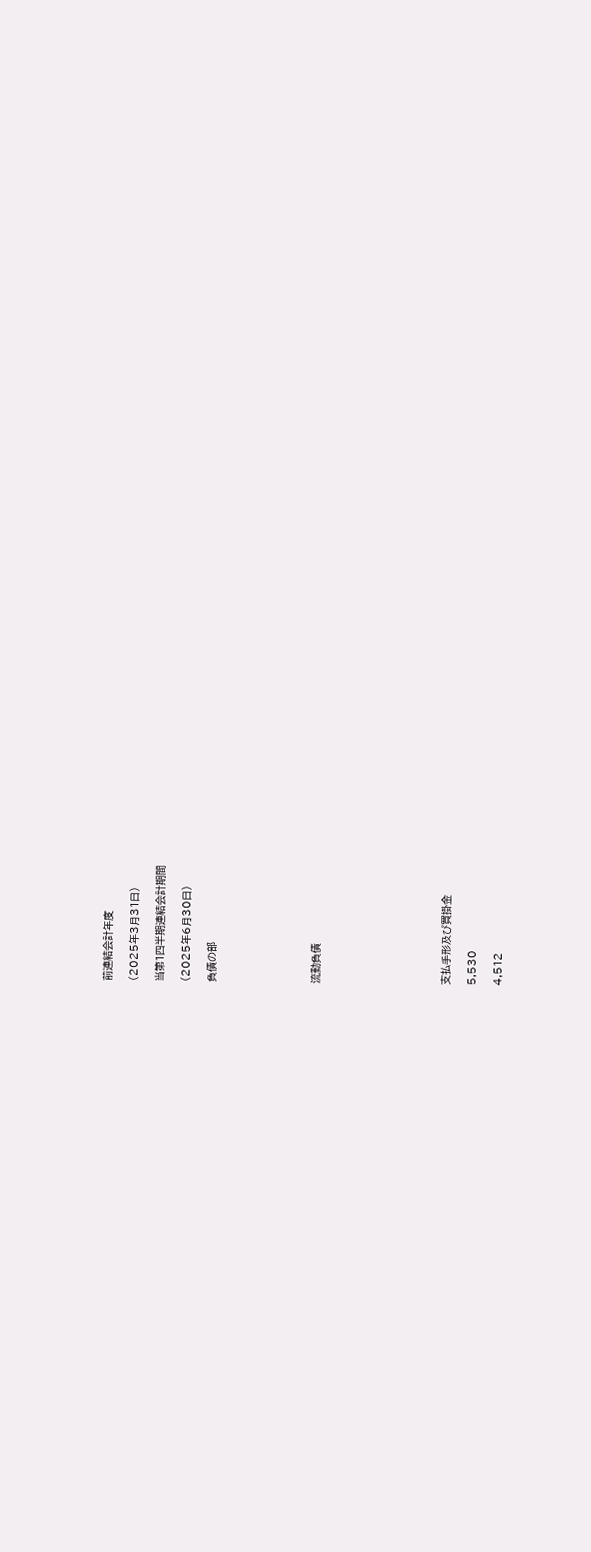前連結会計年度

(2025年3月31日)

当第1四半期連結会計期間

(2025年6月30日)

負債の部







流動負債









支払手形及び買掛金

5,530

4,512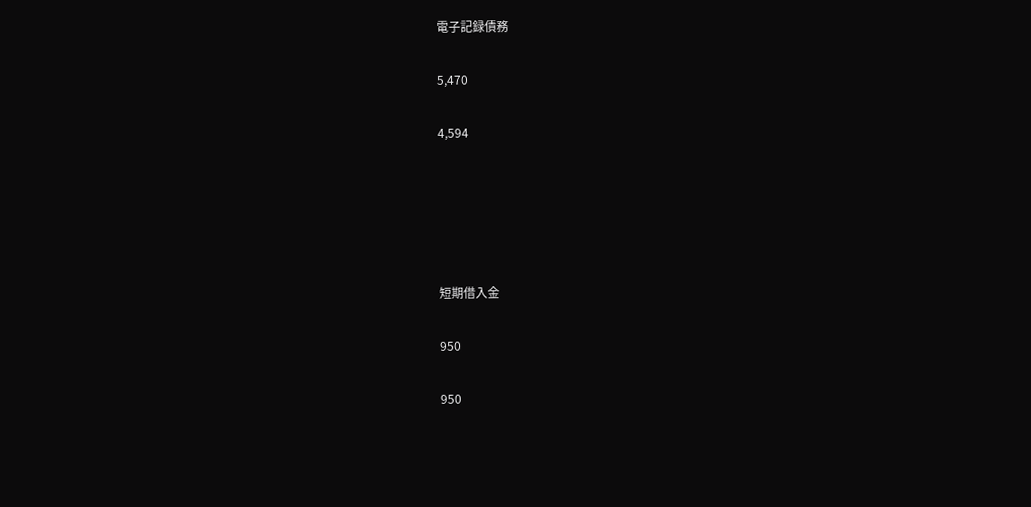電子記録債務

5,470

4,594





短期借入金

950

950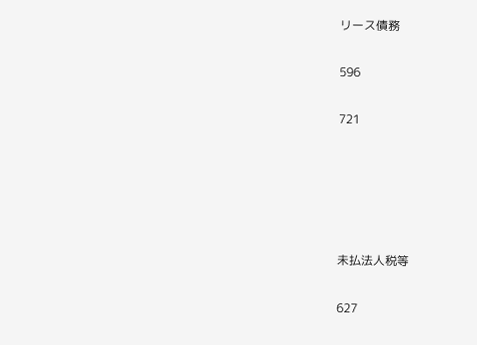リース債務

596

721





未払法人税等

627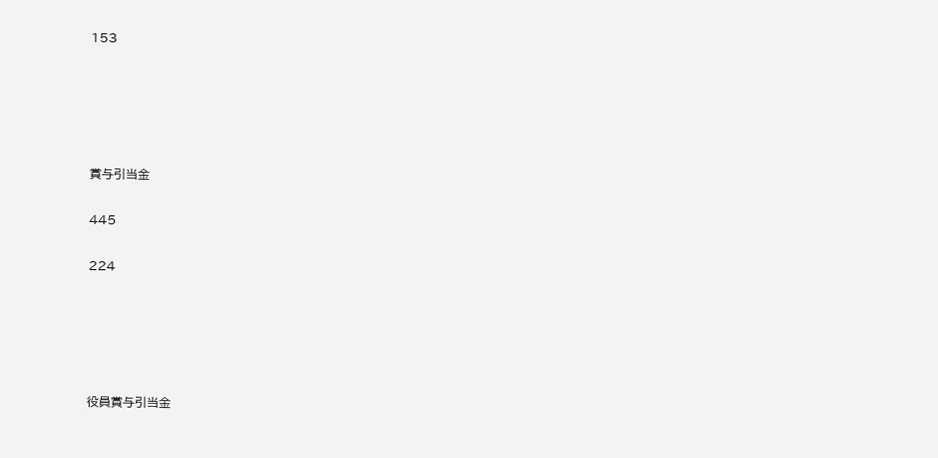153





賞与引当金

445

224





役員賞与引当金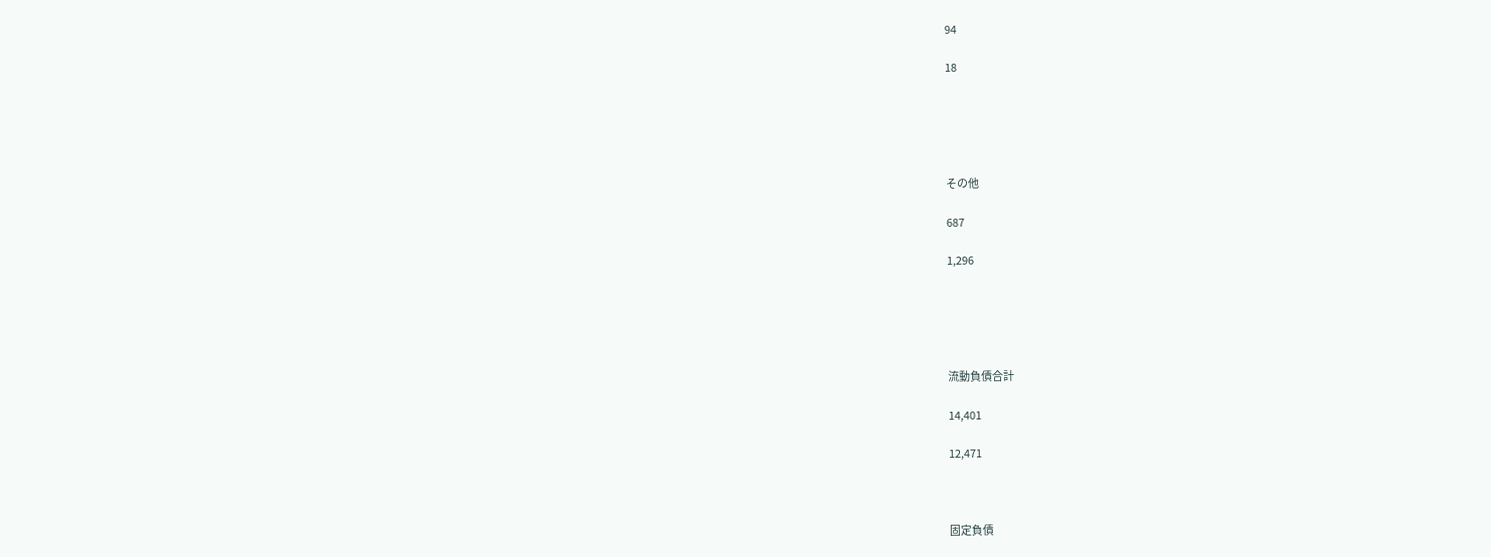94

18





その他

687

1,296





流動負債合計

14,401

12,471



固定負債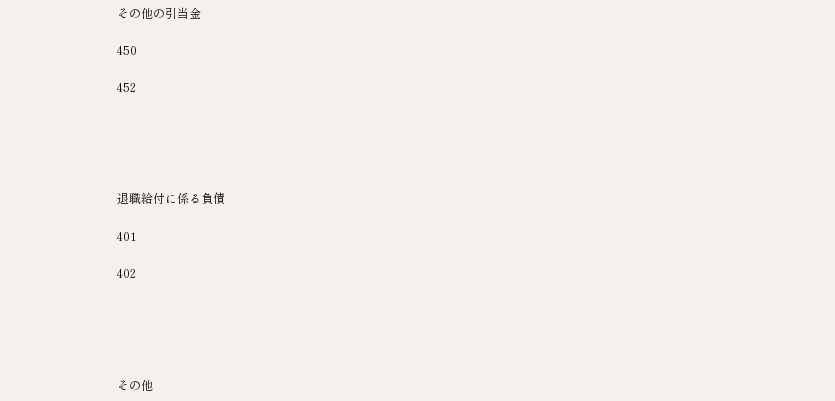その他の引当金

450

452





退職給付に係る負債

401

402





その他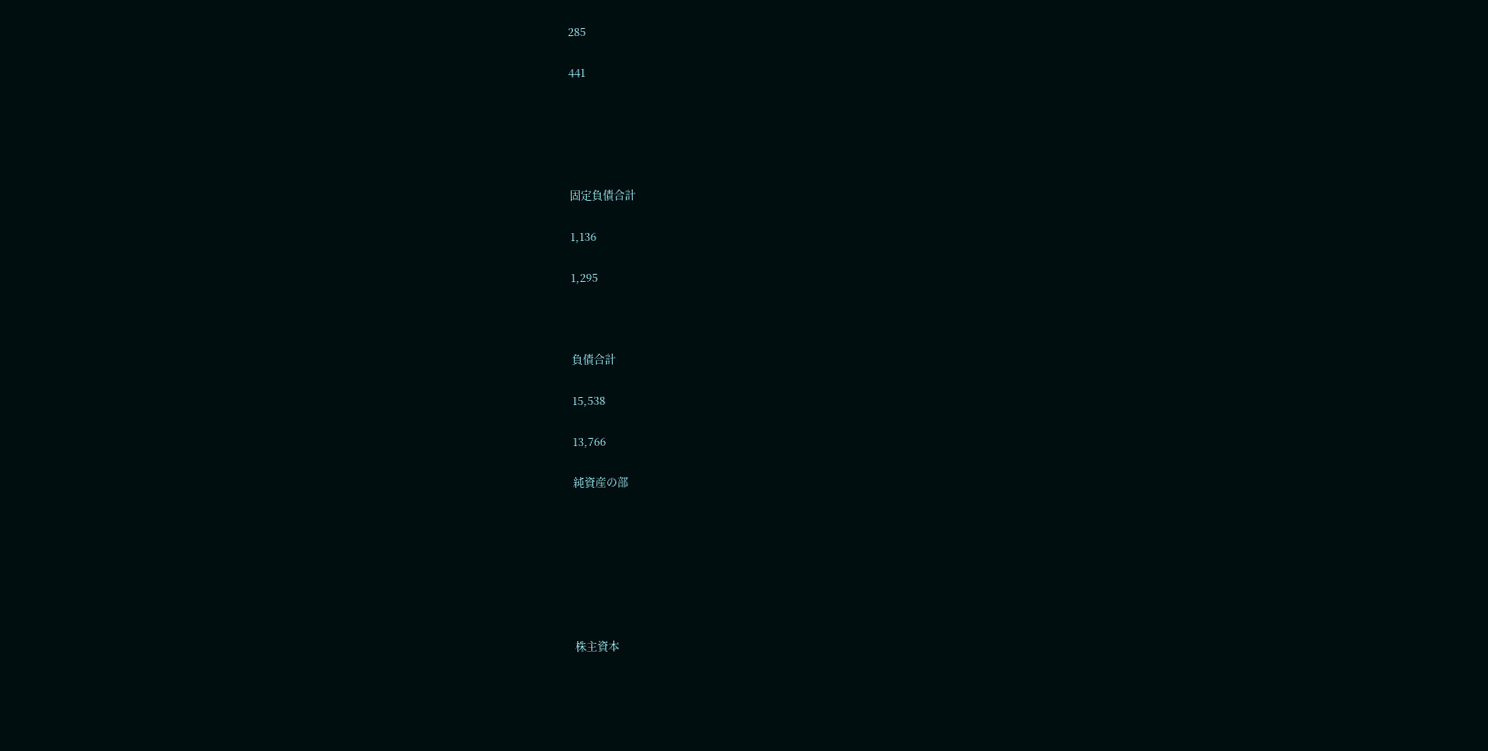285

441





固定負債合計

1,136

1,295



負債合計

15,538

13,766

純資産の部







株主資本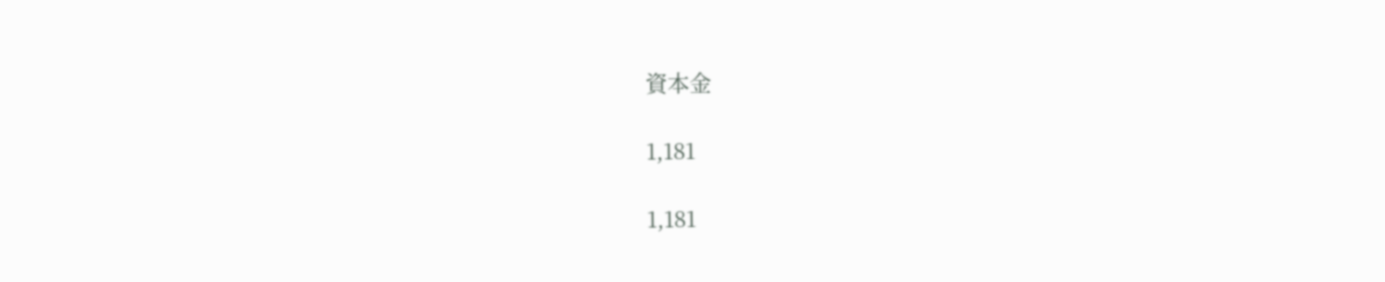資本金

1,181

1,181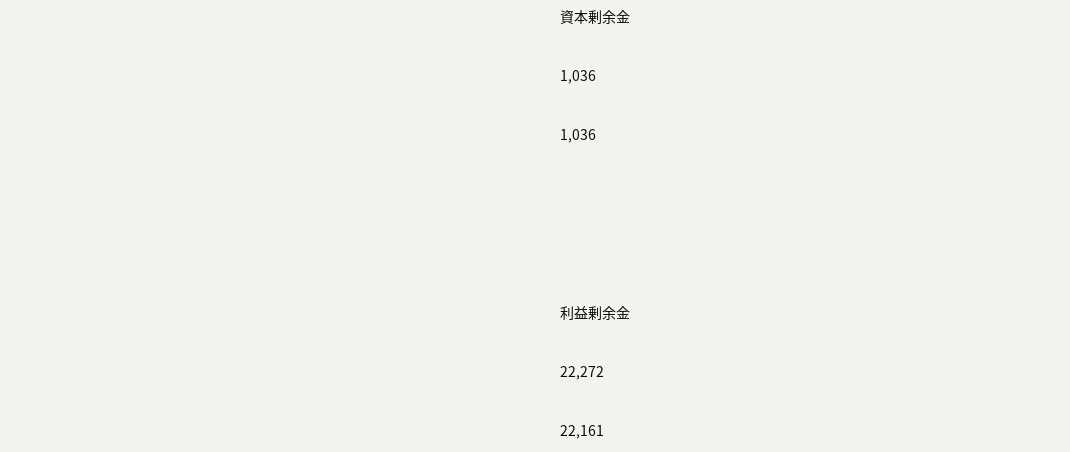資本剰余金

1,036

1,036





利益剰余金

22,272

22,161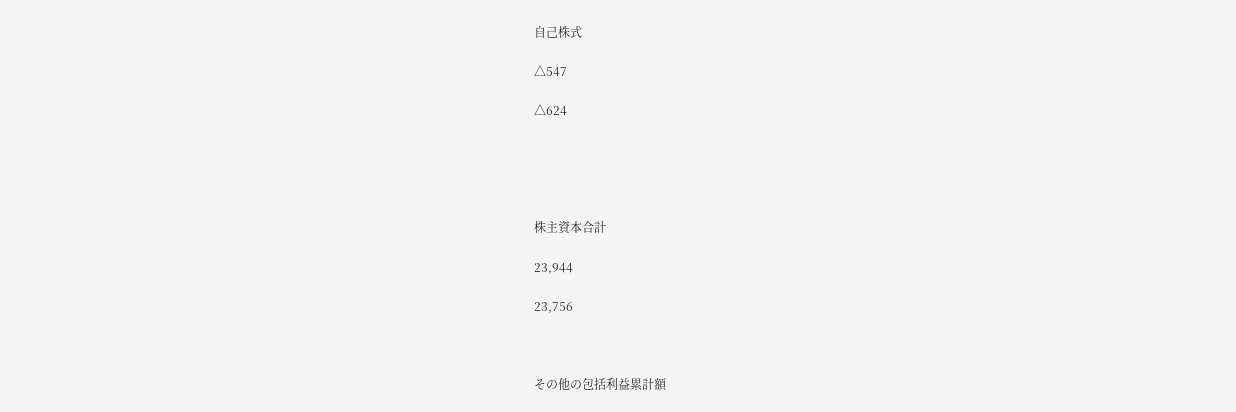自己株式

△547

△624





株主資本合計

23,944

23,756



その他の包括利益累計額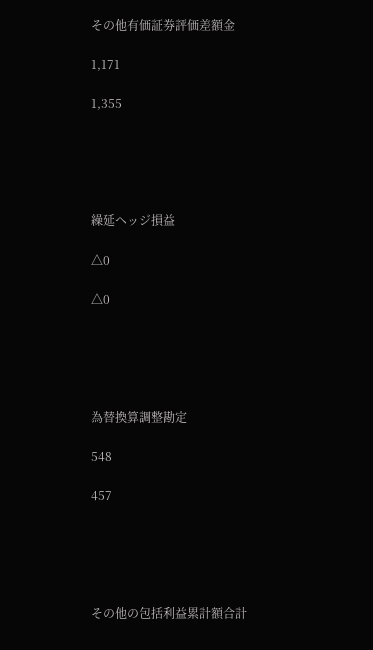その他有価証券評価差額金

1,171

1,355





繰延ヘッジ損益

△0

△0





為替換算調整勘定

548

457





その他の包括利益累計額合計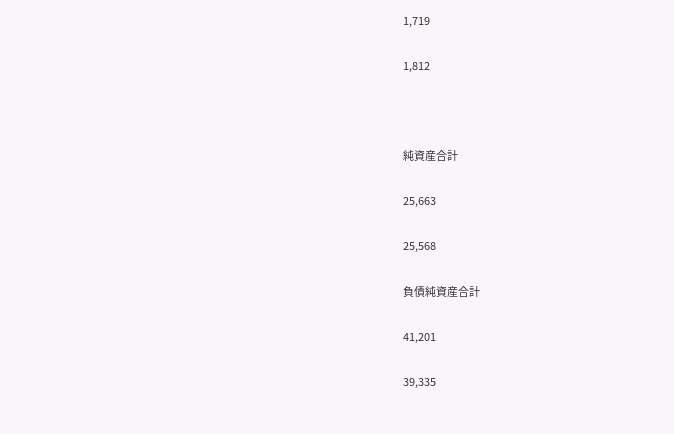1,719

1,812



純資産合計

25,663

25,568

負債純資産合計

41,201

39,335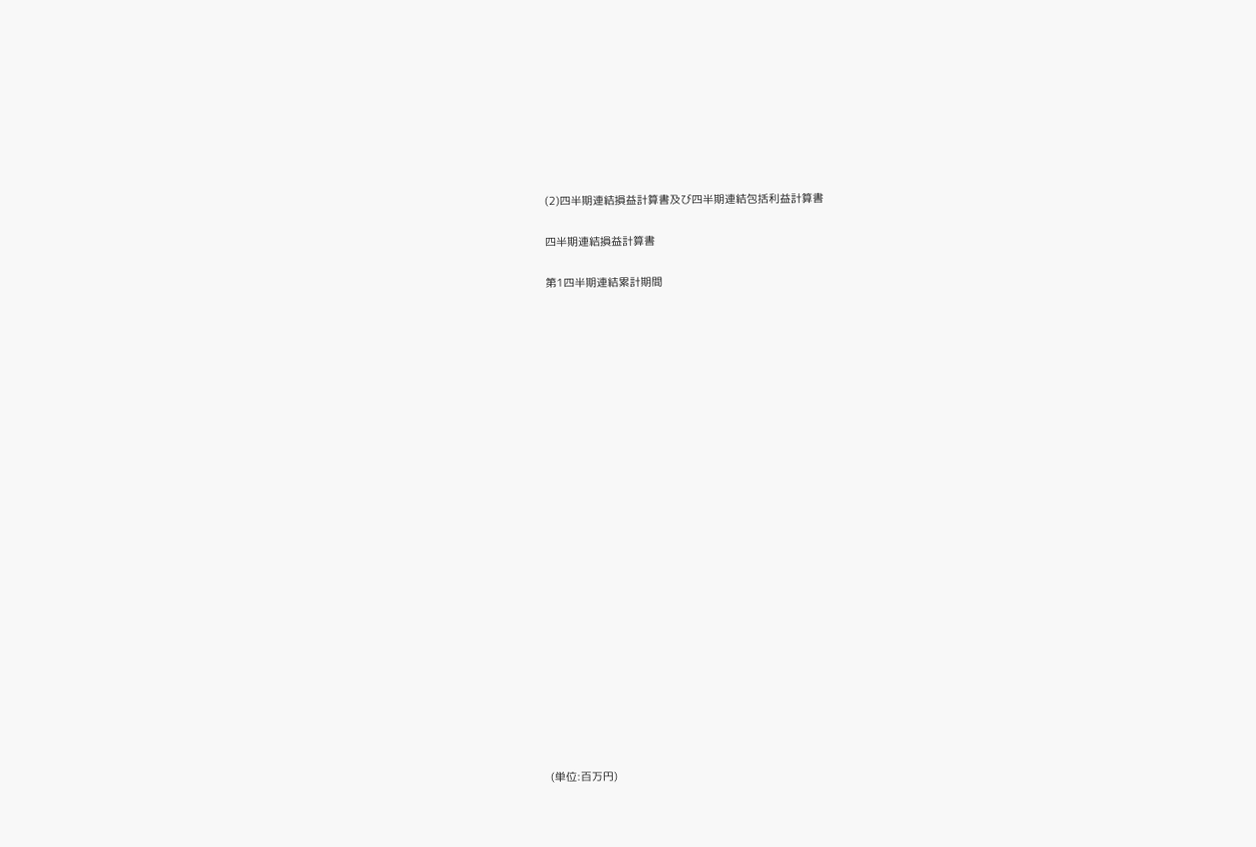(2)四半期連結損益計算書及び四半期連結包括利益計算書

四半期連結損益計算書

第1四半期連結累計期間























(単位:百万円)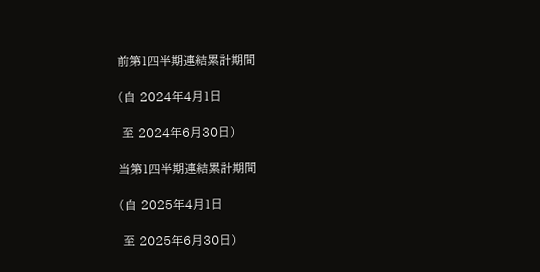前第1四半期連結累計期間

(自 2024年4月1日

 至 2024年6月30日)

当第1四半期連結累計期間

(自 2025年4月1日

 至 2025年6月30日)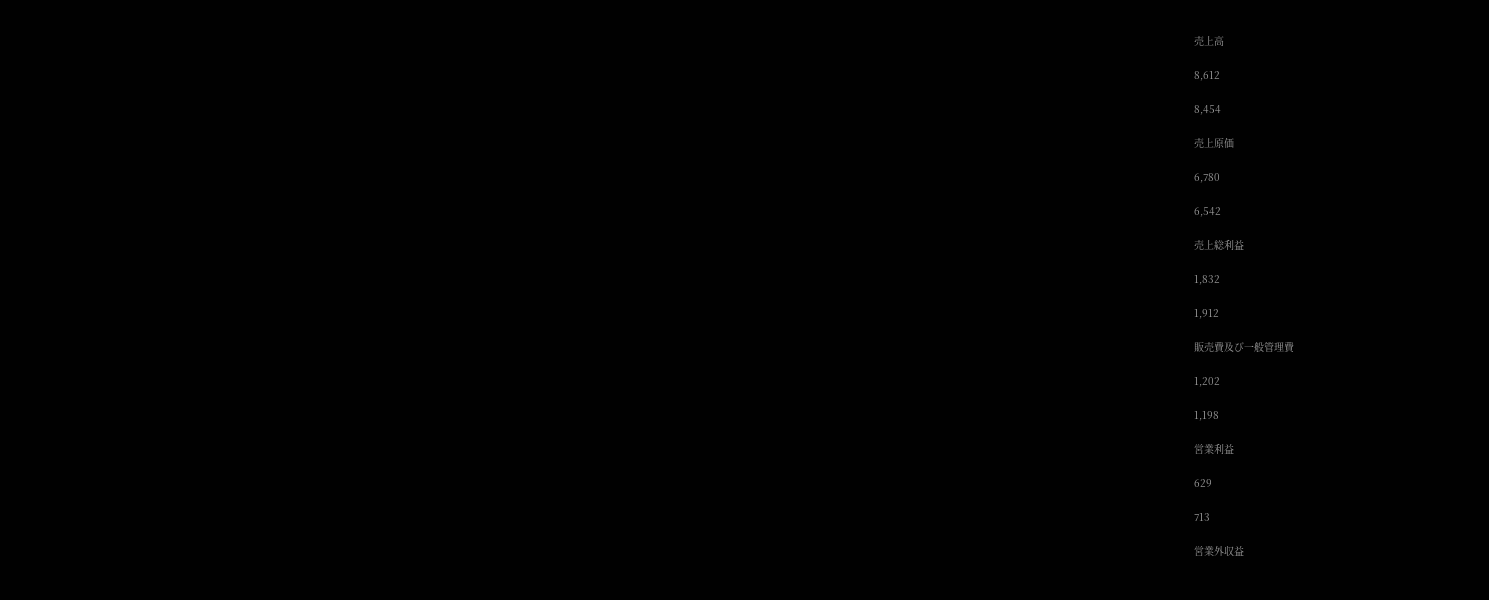売上高

8,612

8,454

売上原価

6,780

6,542

売上総利益

1,832

1,912

販売費及び一般管理費

1,202

1,198

営業利益

629

713

営業外収益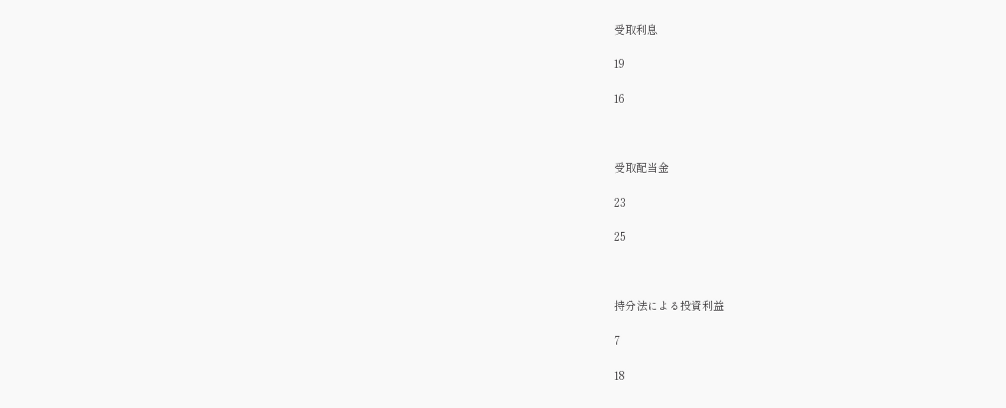受取利息

19

16



受取配当金

23

25



持分法による投資利益

7

18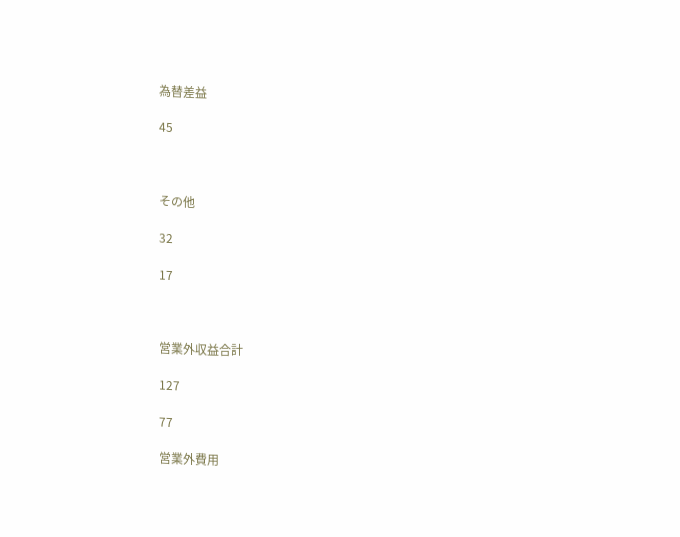為替差益

45



その他

32

17



営業外収益合計

127

77

営業外費用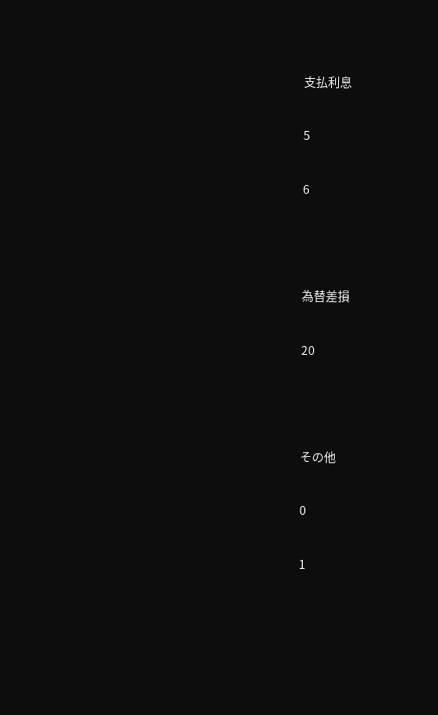支払利息

5

6



為替差損

20



その他

0

1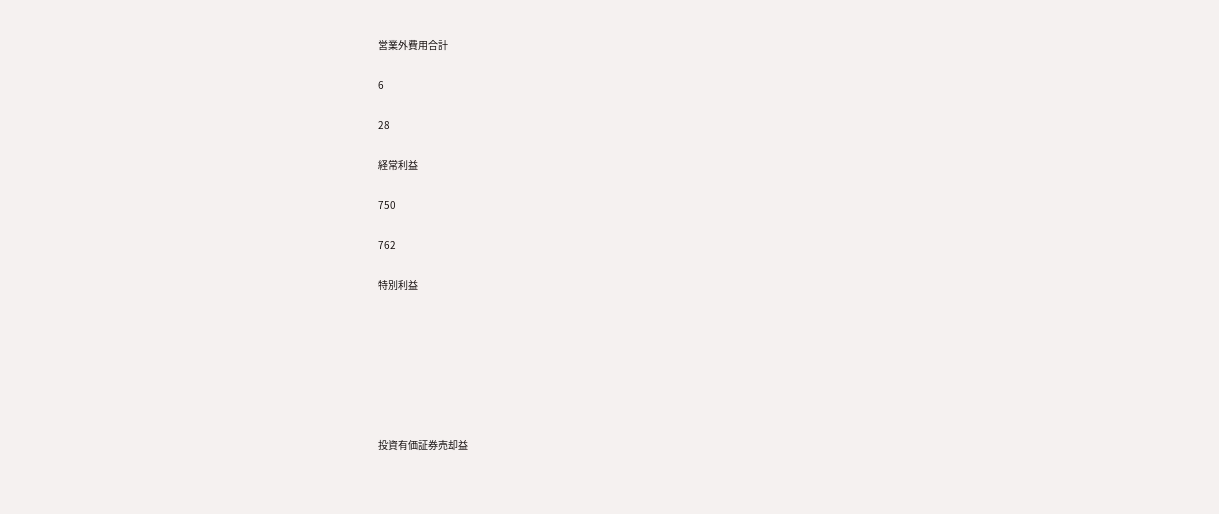営業外費用合計

6

28

経常利益

750

762

特別利益







投資有価証券売却益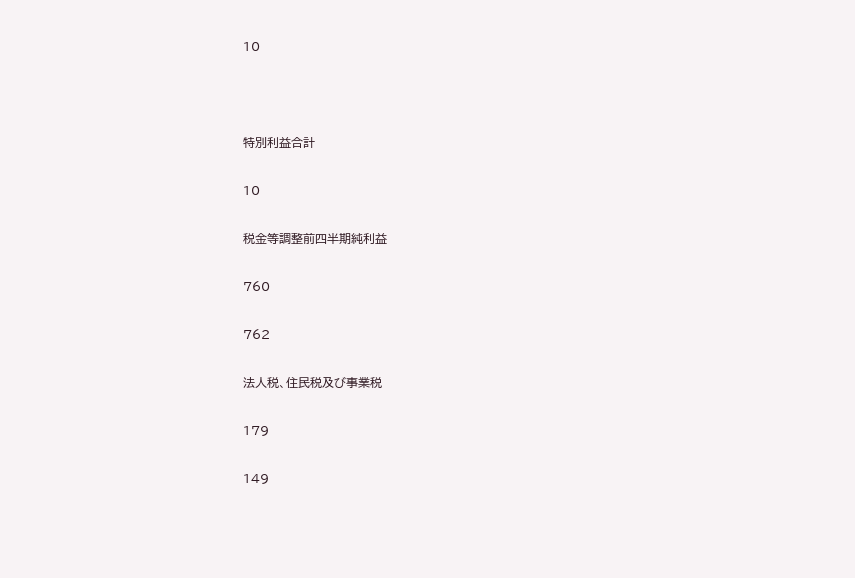10



特別利益合計

10

税金等調整前四半期純利益

760

762

法人税、住民税及び事業税

179

149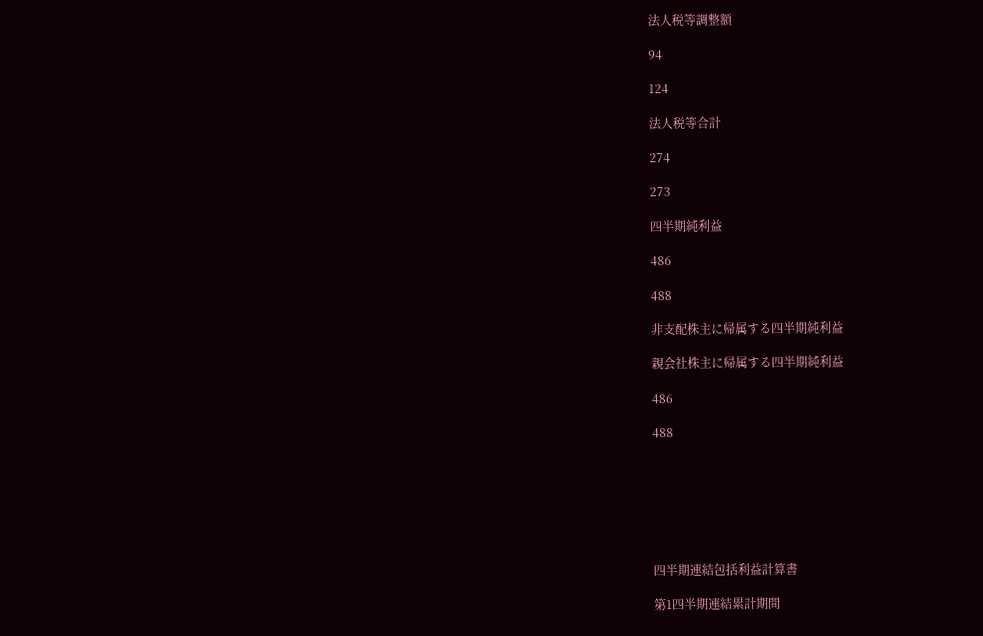法人税等調整額

94

124

法人税等合計

274

273

四半期純利益

486

488

非支配株主に帰属する四半期純利益

親会社株主に帰属する四半期純利益

486

488







四半期連結包括利益計算書

第1四半期連結累計期間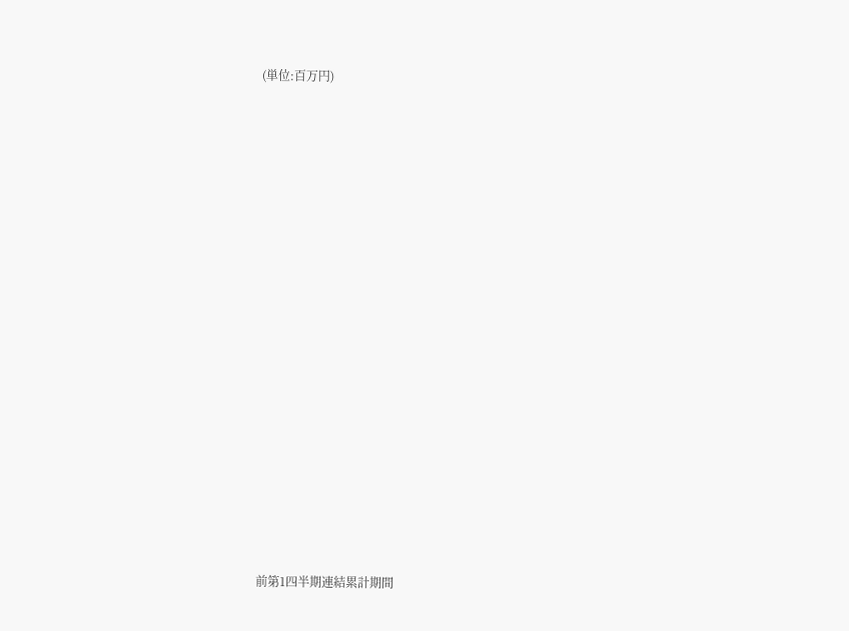(単位:百万円)





















前第1四半期連結累計期間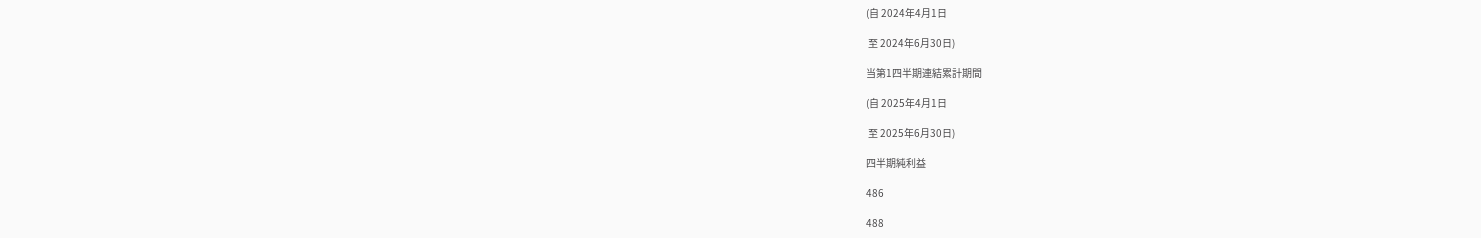(自 2024年4月1日

 至 2024年6月30日)

当第1四半期連結累計期間

(自 2025年4月1日

 至 2025年6月30日)

四半期純利益

486

488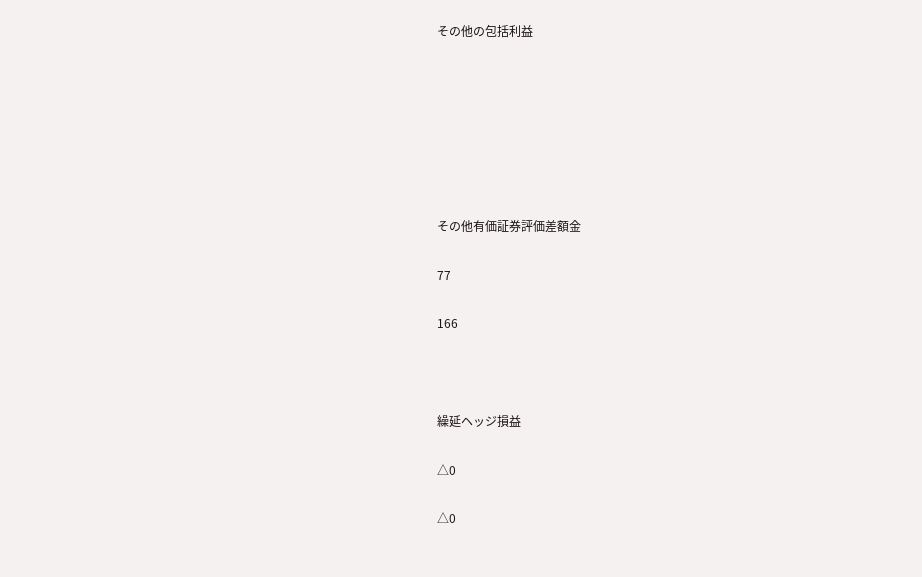その他の包括利益







その他有価証券評価差額金

77

166



繰延ヘッジ損益

△0

△0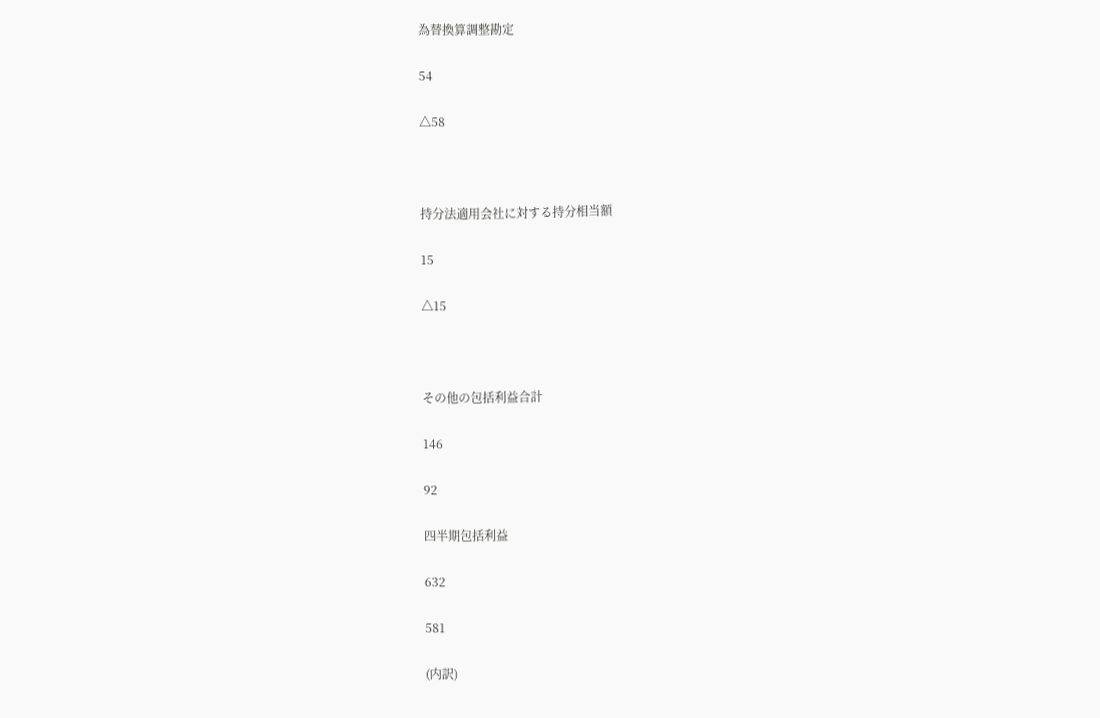為替換算調整勘定

54

△58



持分法適用会社に対する持分相当額

15

△15



その他の包括利益合計

146

92

四半期包括利益

632

581

(内訳)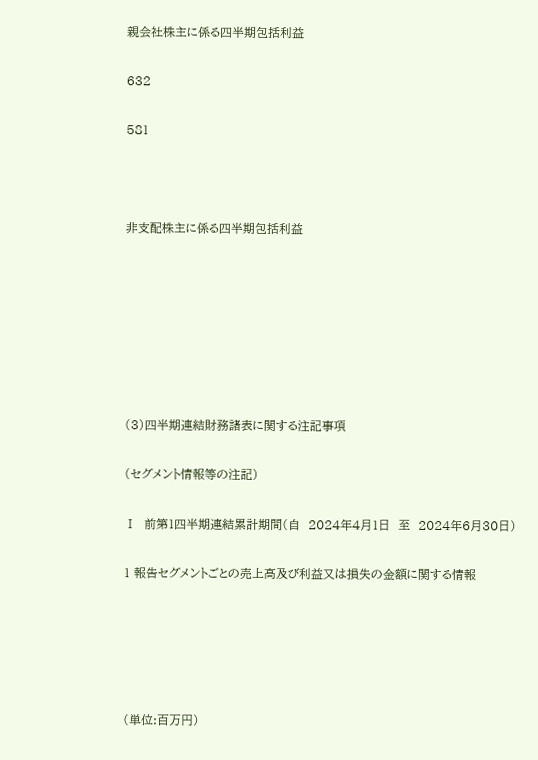親会社株主に係る四半期包括利益

632

581



非支配株主に係る四半期包括利益







(3)四半期連結財務諸表に関する注記事項

(セグメント情報等の注記)

Ⅰ  前第1四半期連結累計期間(自  2024年4月1日  至  2024年6月30日)

1 報告セグメントごとの売上高及び利益又は損失の金額に関する情報





(単位:百万円)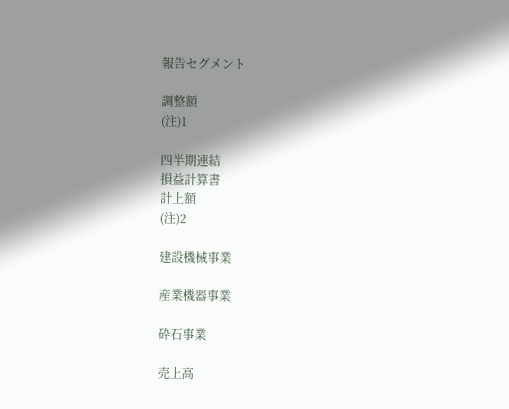報告セグメント

調整額
(注)1

四半期連結
損益計算書
計上額
(注)2

建設機械事業

産業機器事業

砕石事業

売上高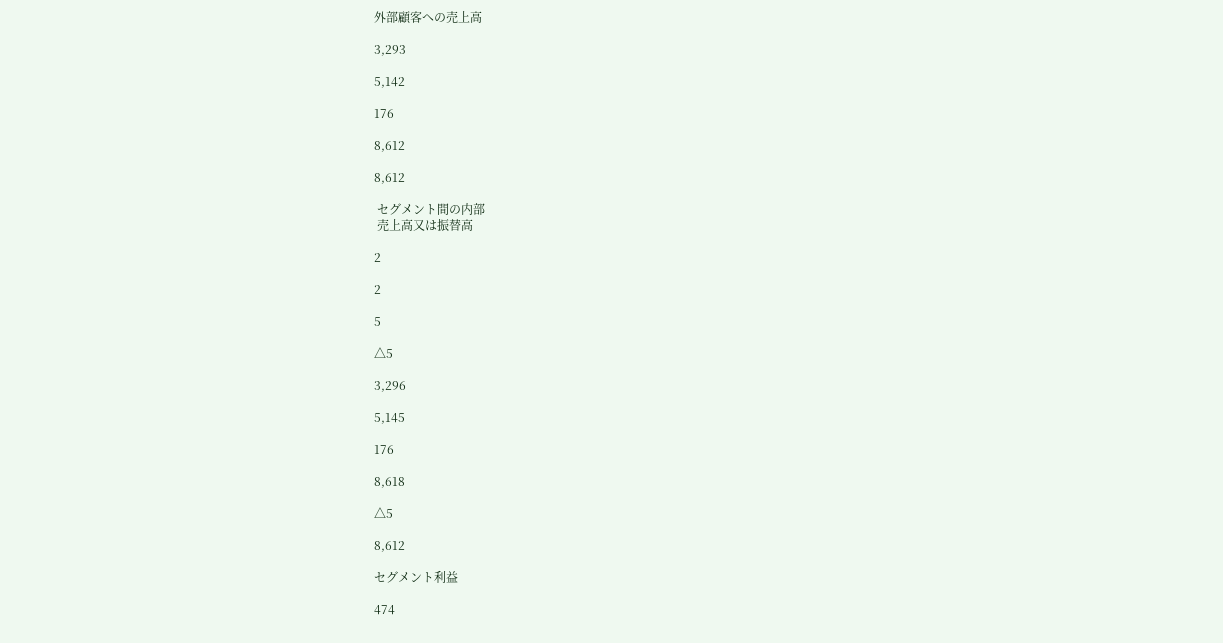外部顧客への売上高

3,293

5,142

176

8,612

8,612

 セグメント間の内部
 売上高又は振替高

2

2

5

△5

3,296

5,145

176

8,618

△5

8,612

セグメント利益

474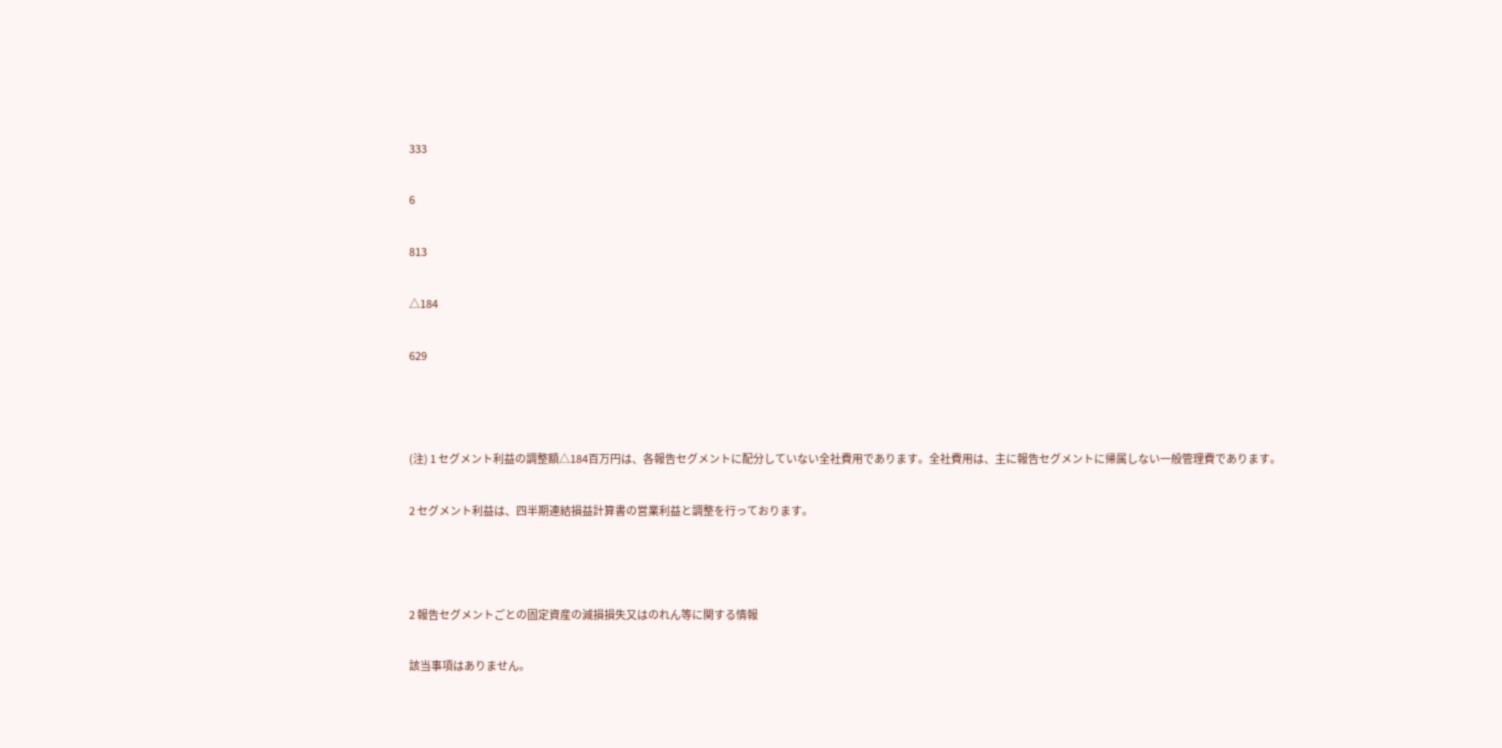333

6

813

△184

629



(注) 1 セグメント利益の調整額△184百万円は、各報告セグメントに配分していない全社費用であります。全社費用は、主に報告セグメントに帰属しない一般管理費であります。

2 セグメント利益は、四半期連結損益計算書の営業利益と調整を行っております。



2 報告セグメントごとの固定資産の減損損失又はのれん等に関する情報

該当事項はありません。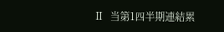Ⅱ  当第1四半期連結累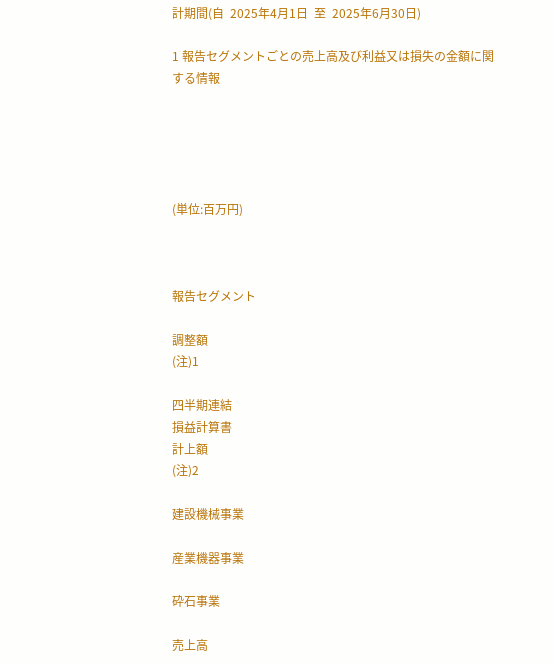計期間(自  2025年4月1日  至  2025年6月30日)

1 報告セグメントごとの売上高及び利益又は損失の金額に関する情報





(単位:百万円)



報告セグメント

調整額
(注)1

四半期連結
損益計算書
計上額
(注)2

建設機械事業

産業機器事業

砕石事業

売上高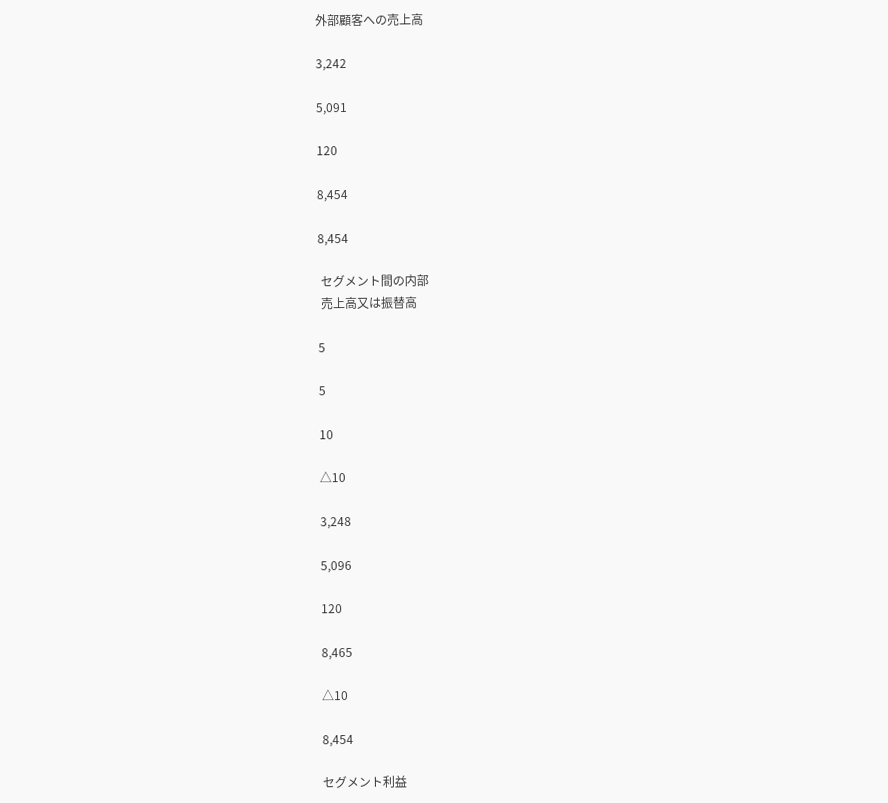外部顧客への売上高

3,242

5,091

120

8,454

8,454

 セグメント間の内部
 売上高又は振替高

5

5

10

△10

3,248

5,096

120

8,465

△10

8,454

セグメント利益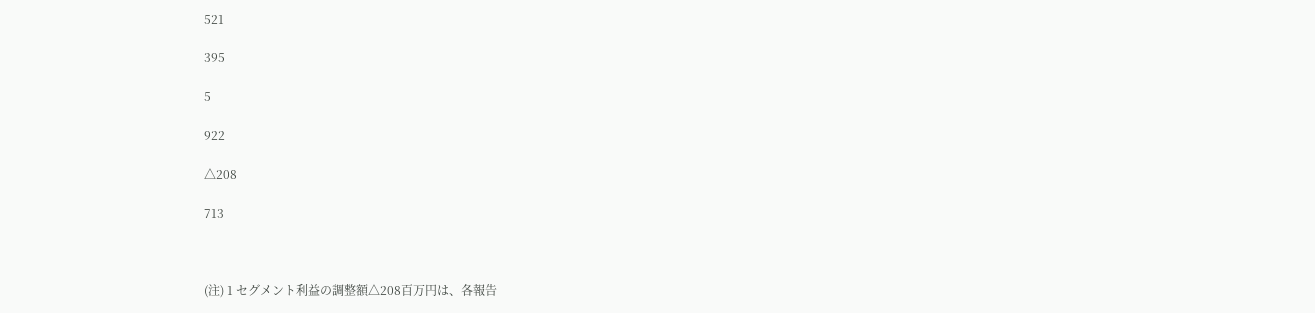521

395

5

922

△208

713



(注) 1 セグメント利益の調整額△208百万円は、各報告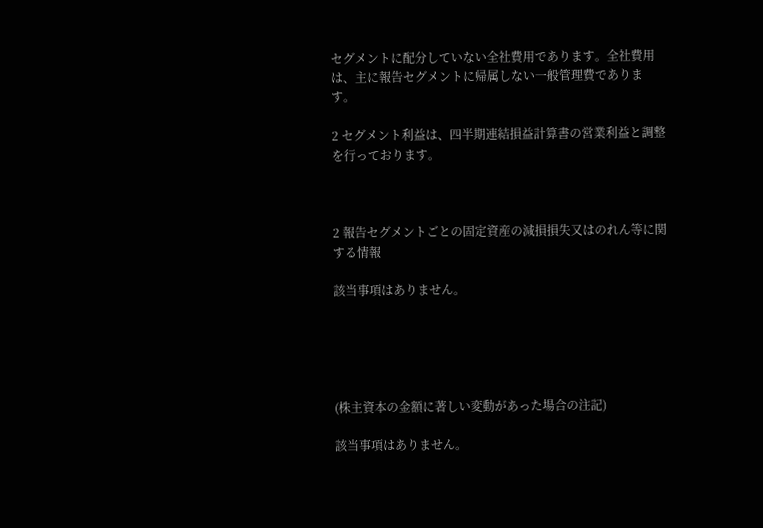セグメントに配分していない全社費用であります。全社費用は、主に報告セグメントに帰属しない一般管理費であります。

2 セグメント利益は、四半期連結損益計算書の営業利益と調整を行っております。



2 報告セグメントごとの固定資産の減損損失又はのれん等に関する情報

該当事項はありません。





(株主資本の金額に著しい変動があった場合の注記)

該当事項はありません。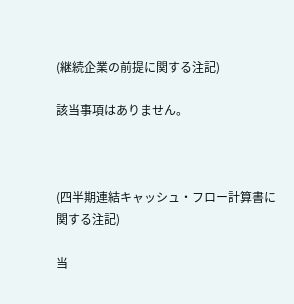(継続企業の前提に関する注記)

該当事項はありません。



(四半期連結キャッシュ・フロー計算書に関する注記)

当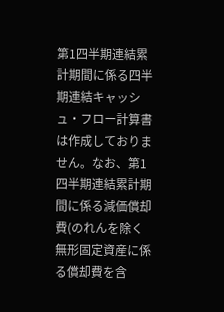第1四半期連結累計期間に係る四半期連結キャッシュ・フロー計算書は作成しておりません。なお、第1四半期連結累計期間に係る減価償却費(のれんを除く無形固定資産に係る償却費を含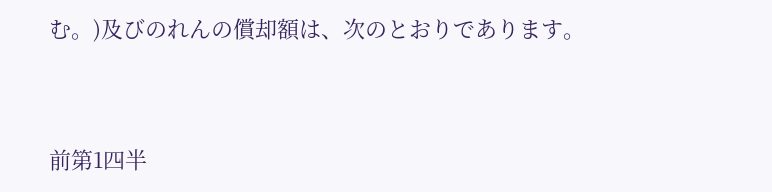む。)及びのれんの償却額は、次のとおりであります。



前第1四半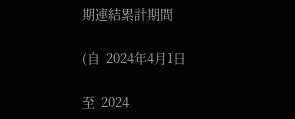期連結累計期間

(自  2024年4月1日

至  2024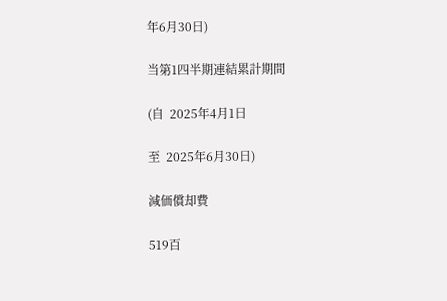年6月30日)

当第1四半期連結累計期間

(自  2025年4月1日

至  2025年6月30日)

減価償却費

519百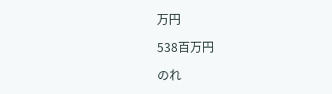万円

538百万円

のれ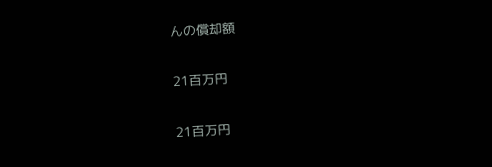んの償却額

21百万円

21百万円